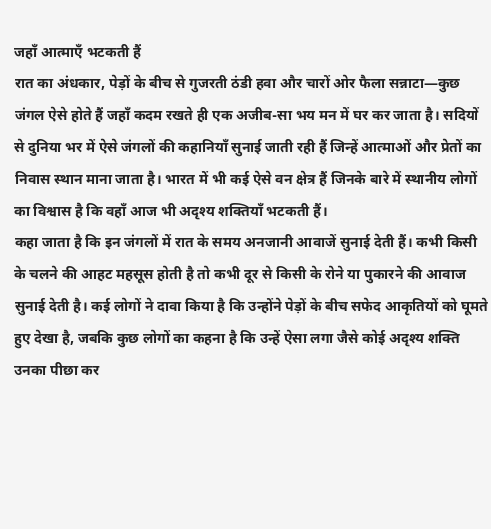जहाँ आत्माएँ भटकती हैं
रात का अंधकार, पेड़ों के बीच से गुजरती ठंडी हवा और चारों ओर फैला सन्नाटा—कुछ जंगल ऐसे होते हैं जहाँ कदम रखते ही एक अजीब-सा भय मन में घर कर जाता है। सदियों से दुनिया भर में ऐसे जंगलों की कहानियाँ सुनाई जाती रही हैं जिन्हें आत्माओं और प्रेतों का निवास स्थान माना जाता है। भारत में भी कई ऐसे वन क्षेत्र हैं जिनके बारे में स्थानीय लोगों का विश्वास है कि वहाँ आज भी अदृश्य शक्तियाँ भटकती हैं।
कहा जाता है कि इन जंगलों में रात के समय अनजानी आवाजें सुनाई देती हैं। कभी किसी के चलने की आहट महसूस होती है तो कभी दूर से किसी के रोने या पुकारने की आवाज सुनाई देती है। कई लोगों ने दावा किया है कि उन्होंने पेड़ों के बीच सफेद आकृतियों को घूमते हुए देखा है, जबकि कुछ लोगों का कहना है कि उन्हें ऐसा लगा जैसे कोई अदृश्य शक्ति उनका पीछा कर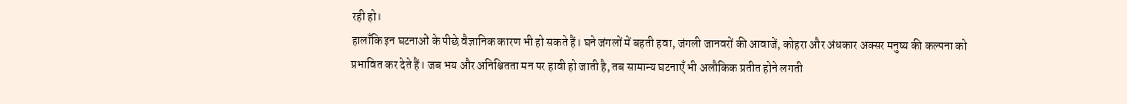रही हो।
हालाँकि इन घटनाओं के पीछे वैज्ञानिक कारण भी हो सकते हैं। घने जंगलों में बहती हवा, जंगली जानवरों की आवाजें, कोहरा और अंधकार अक्सर मनुष्य की कल्पना को प्रभावित कर देते हैं। जब भय और अनिश्चितता मन पर हावी हो जाती है, तब सामान्य घटनाएँ भी अलौकिक प्रतीत होने लगती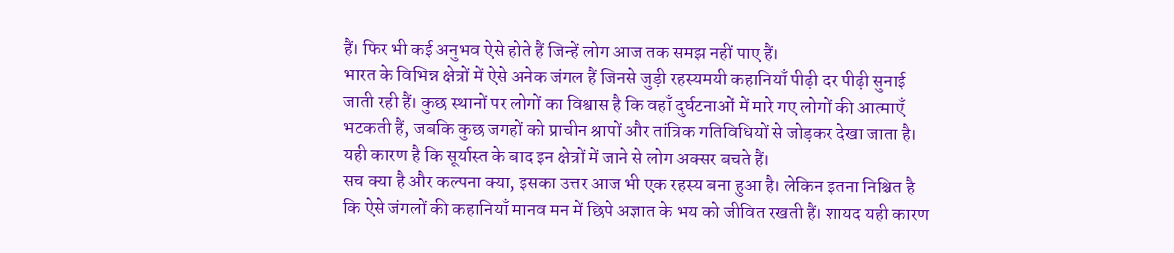हैं। फिर भी कई अनुभव ऐसे होते हैं जिन्हें लोग आज तक समझ नहीं पाए हैं।
भारत के विभिन्न क्षेत्रों में ऐसे अनेक जंगल हैं जिनसे जुड़ी रहस्यमयी कहानियाँ पीढ़ी दर पीढ़ी सुनाई जाती रही हैं। कुछ स्थानों पर लोगों का विश्वास है कि वहाँ दुर्घटनाओं में मारे गए लोगों की आत्माएँ भटकती हैं, जबकि कुछ जगहों को प्राचीन श्रापों और तांत्रिक गतिविधियों से जोड़कर देखा जाता है। यही कारण है कि सूर्यास्त के बाद इन क्षेत्रों में जाने से लोग अक्सर बचते हैं।
सच क्या है और कल्पना क्या, इसका उत्तर आज भी एक रहस्य बना हुआ है। लेकिन इतना निश्चित है कि ऐसे जंगलों की कहानियाँ मानव मन में छिपे अज्ञात के भय को जीवित रखती हैं। शायद यही कारण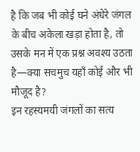है कि जब भी कोई घने अंधेरे जंगल के बीच अकेला खड़ा होता है, तो उसके मन में एक प्रश्न अवश्य उठता है—क्या सचमुच यहाँ कोई और भी मौजूद है?
इन रहस्यमयी जंगलों का सत्य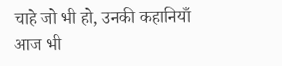चाहे जो भी हो, उनकी कहानियाँ आज भी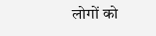लोगों को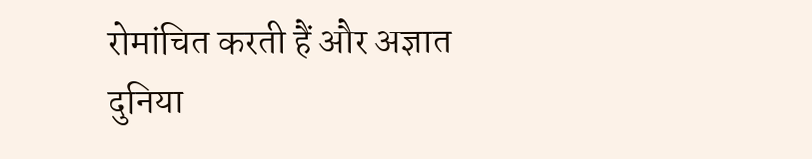रोमांचित करती हैं और अज्ञात दुनिया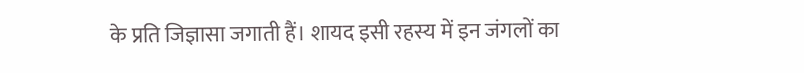के प्रति जिज्ञासा जगाती हैं। शायद इसी रहस्य में इन जंगलों का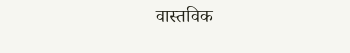वास्तविक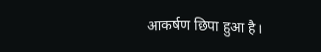आकर्षण छिपा हुआ है।